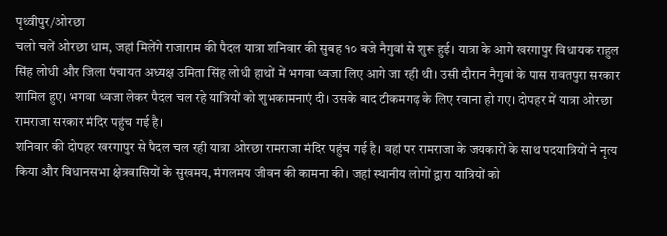पृथ्वीपुर/ओरछा
चलो चलें ओरछा धाम, जहां मिलेंगे राजाराम की पैदल यात्रा शनिवार की सुबह १० बजे नैगुवां से शुरू हुई। यात्रा के आगे खरगापुर विधायक राहुल सिंह लोधी और जिला पंचायत अध्यक्ष उमिता सिंह लोधी हाथों में भगवा ध्वजा लिए आगे जा रही थी। उसी दौरान नैगुवां के पास रावतपुरा सरकार शामिल हुए। भगवा ध्वजा लेकर पैदल चल रहे यात्रियों को शुभकामनाएं दी। उसके बाद टीकमगढ़ के लिए रवाना हो गए। दोपहर में यात्रा ओरछा रामराजा सरकार मंदिर पहुंच गई है।
शनिवार की दोपहर खरगापुर से पैदल चल रही यात्रा ओरछा रामराजा मंदिर पहुंच गई है। वहां पर रामराजा के जयकारों के साथ पदयात्रियों ने नृत्य किया और विधानसभा क्षेत्रवासियों के सुखमय, मंगलमय जीवन की कामना की। जहां स्थानीय लोगों द्वारा यात्रियों को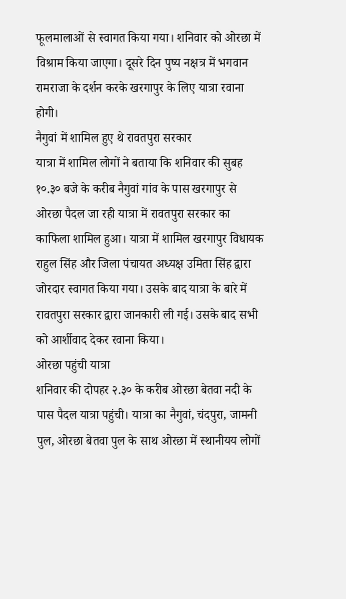फूलमालाओं से स्वागत किया गया। शनिवार को ओरछा में विश्राम किया जाएगा। दूसरे दिन पुष्य नक्षत्र में भगवान रामराजा के दर्शन करके खरगापुर के लिए यात्रा रवाना होगी।
नैगुवां में शामिल हुए थे रावतपुरा सरकार
यात्रा में शामिल लोगों ने बताया कि शनिवार की सुबह १०.३० बजे के करीब नैगुवां गांव के पास खरगापुर से ओरछा पैदल जा रही यात्रा में रावतपुरा सरकार का काफिला शामिल हुआ। यात्रा में शामिल खरगापुर विधायक राहुल सिंह और जिला पंचायत अध्यक्ष उमिता सिंह द्वारा जोरदार स्वागत किया गया। उसके बाद यात्रा के बारे में रावतपुरा सरकार द्वारा जानकारी ली गई। उसके बाद सभी को आर्शीवाद देकर रवाना किया।
ओरछा पहुंची यात्रा
शनिवार की दोपहर २.३० के करीब ओरछा बेतवा नदी के पास पैदल यात्रा पहुंची। यात्रा का नैगुवां, चंदपुरा, जामनी पुल, ओरछा बेतवा पुल के साथ ओरछा में स्थानीयय लोगों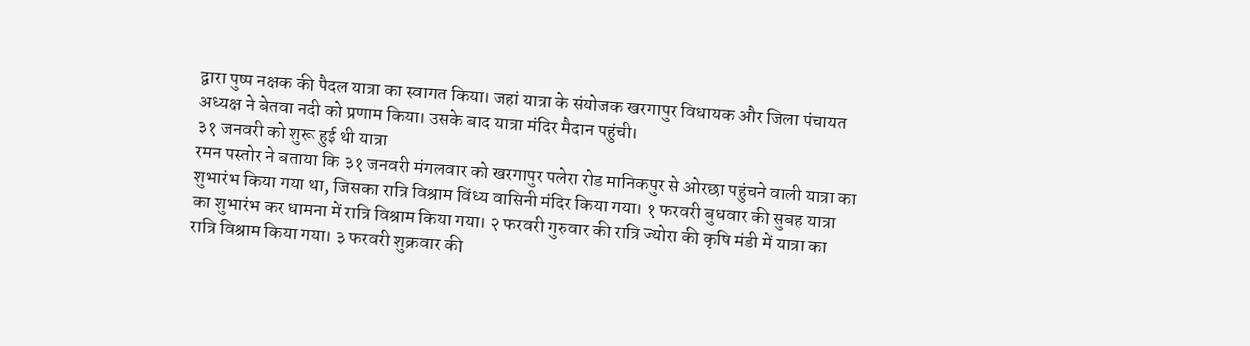द्वारा पुष्प नक्षक की पैदल यात्रा का स्वागत किया। जहां यात्रा के संयोजक खरगापुर विधायक और जिला पंचायत अध्यक्ष ने बेतवा नदी को प्रणाम किया। उसके बाद यात्रा मंदिर मैदान पहुंची।
३१ जनवरी को शुरू हुई थी यात्रा
रमन पस्तोर ने बताया कि ३१ जनवरी मंगलवार को खरगापुर पलेरा रोड मानिकपुर से ओरछा पहुंचने वाली यात्रा का शुभारंभ किया गया था, जिसका रात्रि विश्राम विंध्य वासिनी मंदिर किया गया। १ फरवरी बुधवार की सुबह यात्रा का शुभारंभ कर धामना में रात्रि विश्राम किया गया। २ फरवरी गुरुवार की रात्रि ज्योरा की कृषि मंडी में यात्रा का रात्रि विश्राम किया गया। ३ फरवरी शुक्रवार की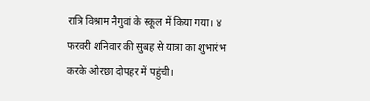रात्रि विश्राम नैगुवां के स्कूल में किया गया। ४ फरवरी शनिवार की सुबह से यात्रा का शुभारंभ करके ओरछा दोपहर में पहुंची।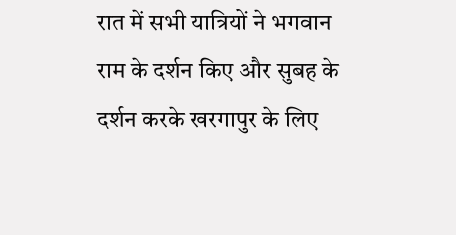रात में सभी यात्रियों ने भगवान राम के दर्शन किए और सुबह के दर्शन करके खरगापुर के लिए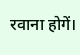रवाना होगें।